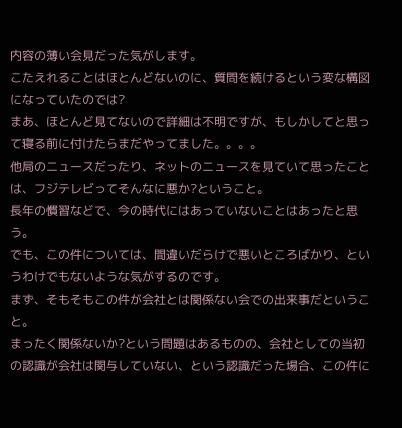内容の薄い会見だった気がします。
こたえれることはほとんどないのに、質問を続けるという変な構図になっていたのでは?
まあ、ほとんど見てないので詳細は不明ですが、もしかしてと思って寝る前に付けたらまだやってました。。。。
他局のニュースだったり、ネットのニュースを見ていて思ったことは、フジテレビってそんなに悪か?ということ。
長年の慣習などで、今の時代にはあっていないことはあったと思う。
でも、この件については、間違いだらけで悪いところばかり、というわけでもないような気がするのです。
まず、そもそもこの件が会社とは関係ない会での出来事だということ。
まったく関係ないか?という問題はあるものの、会社としての当初の認識が会社は関与していない、という認識だった場合、この件に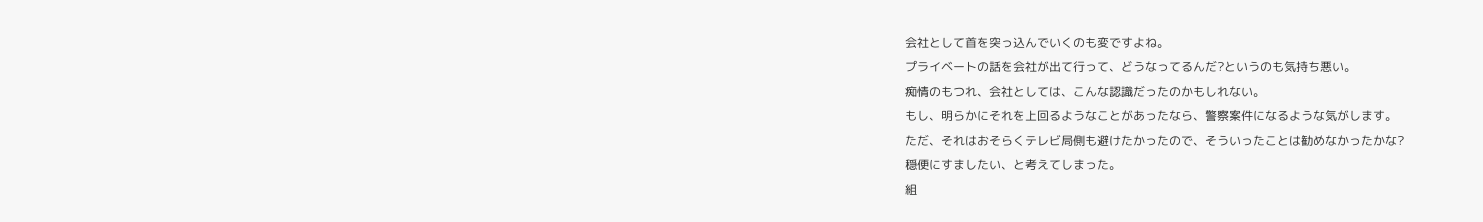会社として首を突っ込んでいくのも変ですよね。
プライベートの話を会社が出て行って、どうなってるんだ?というのも気持ち悪い。
痴情のもつれ、会社としては、こんな認識だったのかもしれない。
もし、明らかにそれを上回るようなことがあったなら、警察案件になるような気がします。
ただ、それはおそらくテレビ局側も避けたかったので、そういったことは勧めなかったかな?
穏便にすましたい、と考えてしまった。
組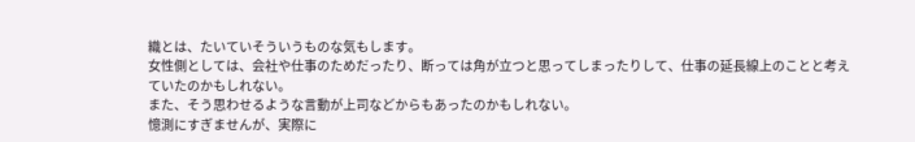織とは、たいていそういうものな気もします。
女性側としては、会社や仕事のためだったり、断っては角が立つと思ってしまったりして、仕事の延長線上のことと考えていたのかもしれない。
また、そう思わせるような言動が上司などからもあったのかもしれない。
憶測にすぎませんが、実際に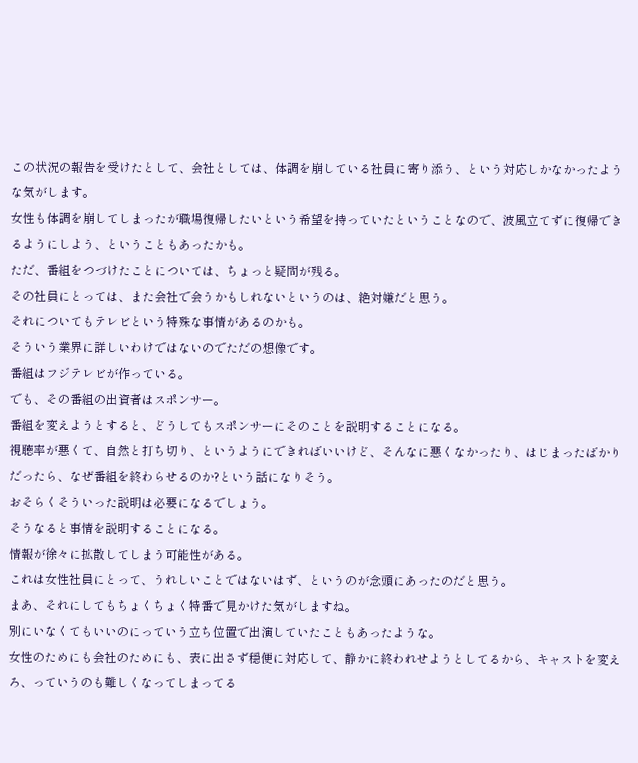この状況の報告を受けたとして、会社としては、体調を崩している社員に寄り添う、という対応しかなかったような気がします。
女性も体調を崩してしまったが職場復帰したいという希望を持っていたということなので、波風立てずに復帰できるようにしよう、ということもあったかも。
ただ、番組をつづけたことについては、ちょっと疑問が残る。
その社員にとっては、また会社で会うかもしれないというのは、絶対嫌だと思う。
それについてもテレビという特殊な事情があるのかも。
そういう業界に詳しいわけではないのでただの想像です。
番組はフジテレビが作っている。
でも、その番組の出資者はスポンサー。
番組を変えようとすると、どうしてもスポンサーにそのことを説明することになる。
視聴率が悪くて、自然と打ち切り、というようにできればいいけど、そんなに悪くなかったり、はじまったばかりだったら、なぜ番組を終わらせるのか?という話になりそう。
おそらくそういった説明は必要になるでしょう。
そうなると事情を説明することになる。
情報が徐々に拡散してしまう可能性がある。
これは女性社員にとって、うれしいことではないはず、というのが念頭にあったのだと思う。
まあ、それにしてもちょくちょく特番で見かけた気がしますね。
別にいなくてもいいのにっていう立ち位置で出演していたこともあったような。
女性のためにも会社のためにも、表に出さず穏便に対応して、静かに終われせようとしてるから、キャストを変えろ、っていうのも難しくなってしまってる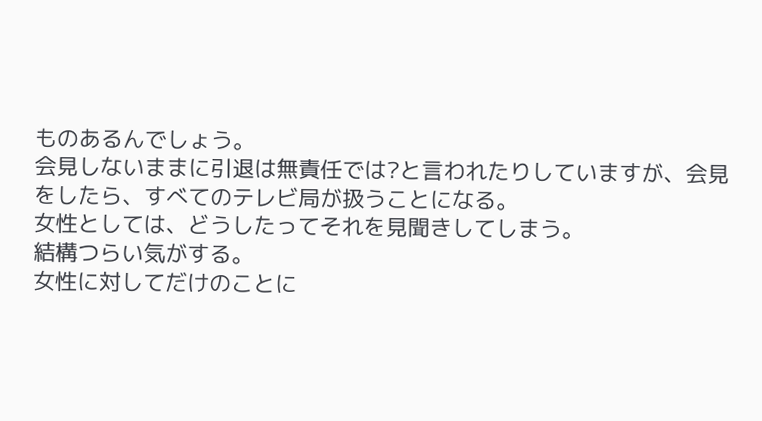ものあるんでしょう。
会見しないままに引退は無責任では?と言われたりしていますが、会見をしたら、すべてのテレビ局が扱うことになる。
女性としては、どうしたってそれを見聞きしてしまう。
結構つらい気がする。
女性に対してだけのことに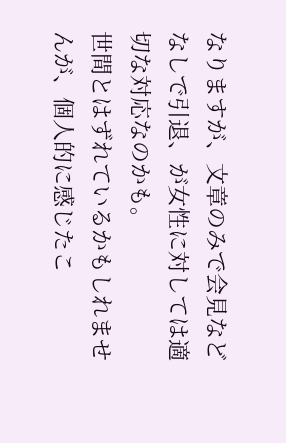なりますが、文章のみで会見などなしで引退、が女性に対しては適切な対応なのかも。
世間とはずれているかもしれませんが、個人的に感じたこ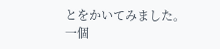とをかいてみました。
一個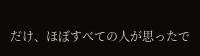だけ、ほぼすべての人が思ったで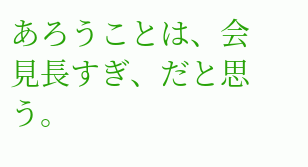あろうことは、会見長すぎ、だと思う。